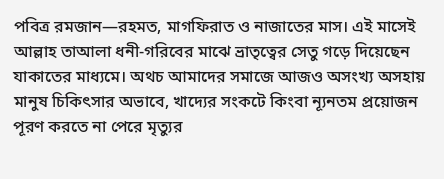পবিত্র রমজান—রহমত, মাগফিরাত ও নাজাতের মাস। এই মাসেই আল্লাহ তাআলা ধনী-গরিবের মাঝে ভ্রাতৃত্বের সেতু গড়ে দিয়েছেন যাকাতের মাধ্যমে। অথচ আমাদের সমাজে আজও অসংখ্য অসহায় মানুষ চিকিৎসার অভাবে, খাদ্যের সংকটে কিংবা ন্যূনতম প্রয়োজন পূরণ করতে না পেরে মৃত্যুর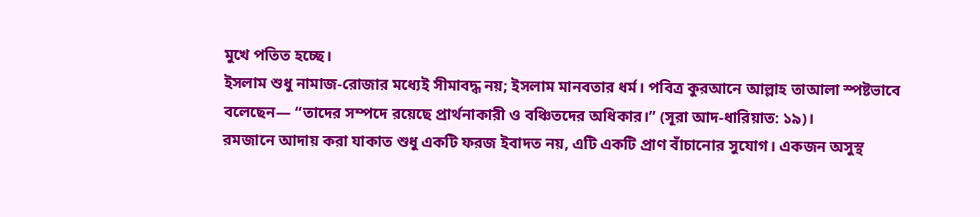মুখে পতিত হচ্ছে।
ইসলাম শুধু নামাজ-রোজার মধ্যেই সীমাবদ্ধ নয়; ইসলাম মানবতার ধর্ম। পবিত্র কুরআনে আল্লাহ তাআলা স্পষ্টভাবে বলেছেন— “তাদের সম্পদে রয়েছে প্রার্থনাকারী ও বঞ্চিতদের অধিকার।” (সূরা আদ-ধারিয়াত: ১৯)।
রমজানে আদায় করা যাকাত শুধু একটি ফরজ ইবাদত নয়, এটি একটি প্রাণ বাঁচানোর সুযোগ। একজন অসুস্থ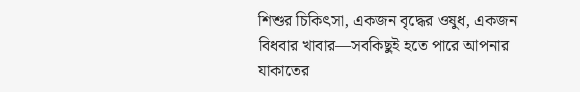শিশুর চিকিৎসা, একজন বৃদ্ধের ওষুধ, একজন বিধবার খাবার—সবকিছুই হতে পারে আপনার যাকাতের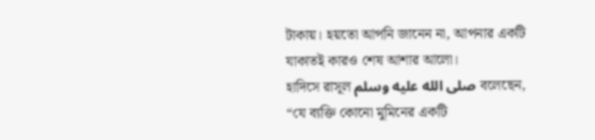টাকায়। হয়তো আপনি জানেন না, আপনার একটি যাকাতই কারও শেষ আশার আলো।
হাদিসে রাসূল صلى الله عليه وسلم বলেছেন, “যে ব্যক্তি কোনো মুমিনের একটি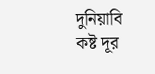দুনিয়াবি কষ্ট দূর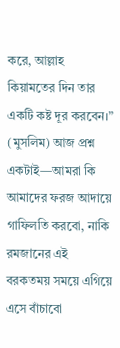করে, আল্লাহ কিয়ামতের দিন তার একটি কষ্ট দূর করবেন।” (মুসলিম) আজ প্রশ্ন একটাই—আমরা কি আমাদের ফরজ আদায়ে গাফিলতি করবো, নাকি রমজানের এই বরকতময় সময়ে এগিয়ে এসে বাঁচাবো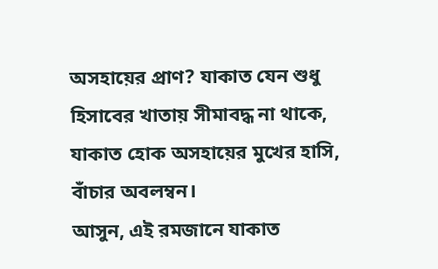অসহায়ের প্রাণ? যাকাত যেন শুধু হিসাবের খাতায় সীমাবদ্ধ না থাকে, যাকাত হোক অসহায়ের মুখের হাসি, বাঁচার অবলম্বন।
আসুন, এই রমজানে যাকাত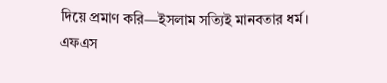দিয়ে প্রমাণ করি—ইসলাম সত্যিই মানবতার ধর্ম।
এফএস